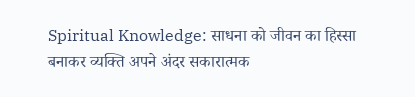Spiritual Knowledge: साधना को जीवन का हिस्सा बनाकर व्यक्ति अपने अंदर सकारात्मक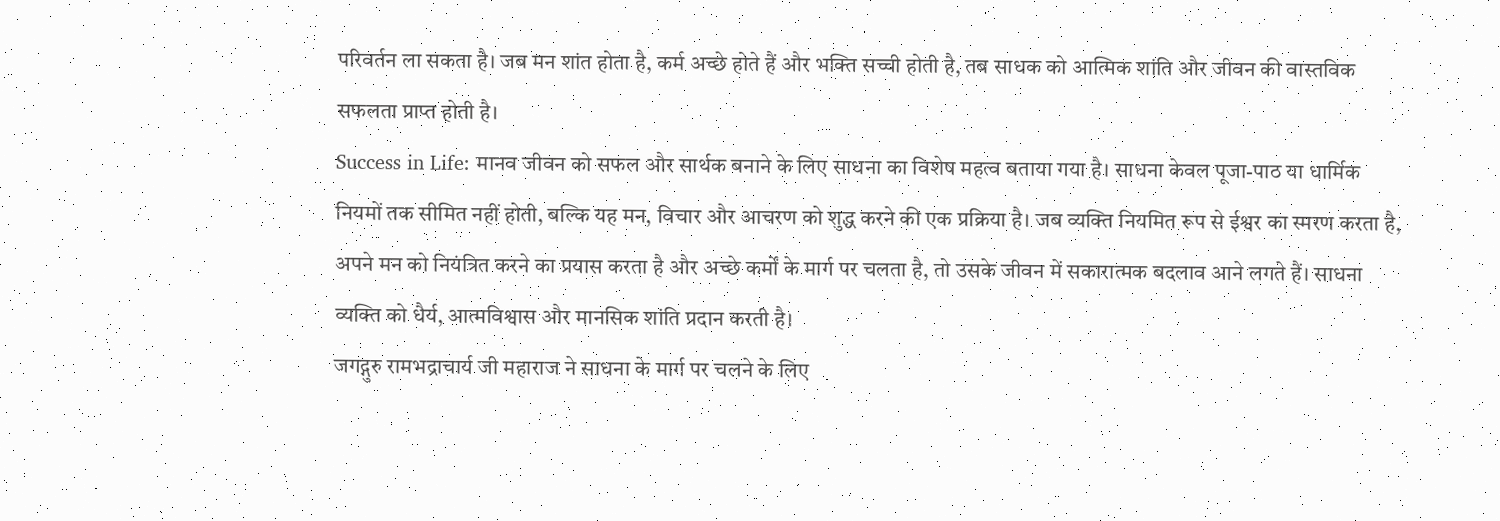परिवर्तन ला सकता है। जब मन शांत होता है, कर्म अच्छे होते हैं और भक्ति सच्ची होती है, तब साधक को आत्मिक शांति और जीवन की वास्तविक सफलता प्राप्त होती है।
Success in Life: मानव जीवन को सफल और सार्थक बनाने के लिए साधना का विशेष महत्व बताया गया है। साधना केवल पूजा-पाठ या धार्मिक नियमों तक सीमित नहीं होती, बल्कि यह मन, विचार और आचरण को शुद्ध करने की एक प्रक्रिया है। जब व्यक्ति नियमित रूप से ईश्वर का स्मरण करता है, अपने मन को नियंत्रित करने का प्रयास करता है और अच्छे कर्मों के मार्ग पर चलता है, तो उसके जीवन में सकारात्मक बदलाव आने लगते हैं। साधना व्यक्ति को धैर्य, आत्मविश्वास और मानसिक शांति प्रदान करती है।
जगद्गुरु रामभद्राचार्य जी महाराज ने साधना के मार्ग पर चलने के लिए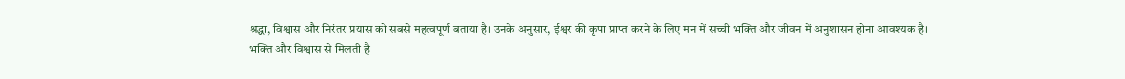श्रद्धा, विश्वास और निरंतर प्रयास को सबसे महत्वपूर्ण बताया है। उनके अनुसार, ईश्वर की कृपा प्राप्त करने के लिए मन में सच्ची भक्ति और जीवन में अनुशासन होना आवश्यक है।
भक्ति और विश्वास से मिलती है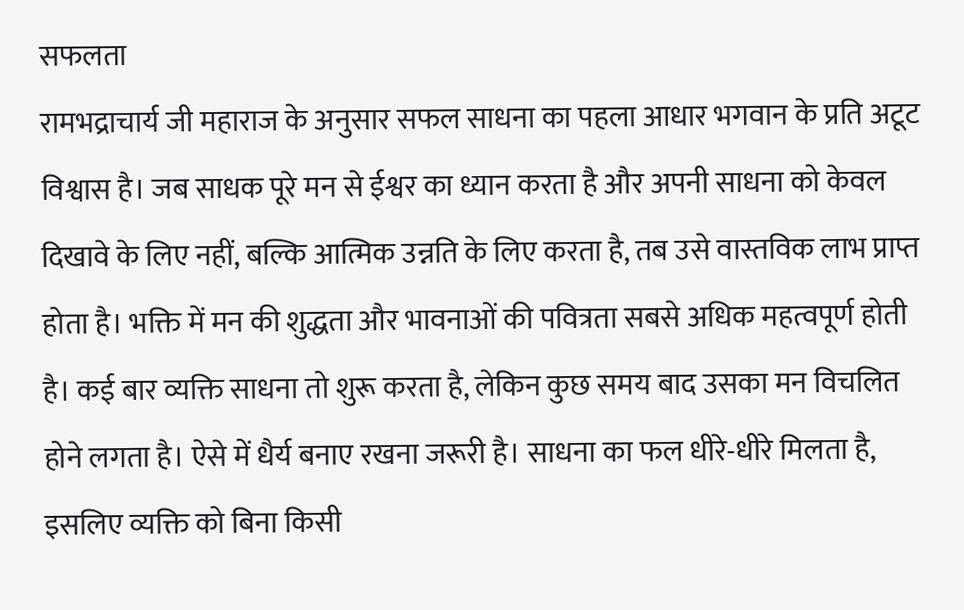सफलता
रामभद्राचार्य जी महाराज के अनुसार सफल साधना का पहला आधार भगवान के प्रति अटूट विश्वास है। जब साधक पूरे मन से ईश्वर का ध्यान करता है और अपनी साधना को केवल दिखावे के लिए नहीं, बल्कि आत्मिक उन्नति के लिए करता है, तब उसे वास्तविक लाभ प्राप्त होता है। भक्ति में मन की शुद्धता और भावनाओं की पवित्रता सबसे अधिक महत्वपूर्ण होती है। कई बार व्यक्ति साधना तो शुरू करता है, लेकिन कुछ समय बाद उसका मन विचलित होने लगता है। ऐसे में धैर्य बनाए रखना जरूरी है। साधना का फल धीरे-धीरे मिलता है, इसलिए व्यक्ति को बिना किसी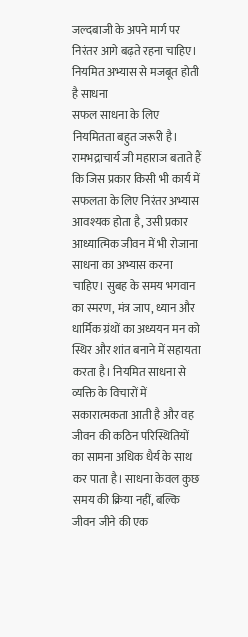जल्दबाजी के अपने मार्ग पर निरंतर आगे बढ़ते रहना चाहिए।
नियमित अभ्यास से मजबूत होती है साधना
सफल साधना के लिए नियमितता बहुत जरूरी है। रामभद्राचार्य जी महाराज बताते हैं कि जिस प्रकार किसी भी कार्य में सफलता के लिए निरंतर अभ्यास आवश्यक होता है, उसी प्रकार आध्यात्मिक जीवन में भी रोजाना साधना का अभ्यास करना चाहिए। सुबह के समय भगवान का स्मरण, मंत्र जाप, ध्यान और धार्मिक ग्रंथों का अध्ययन मन को स्थिर और शांत बनाने में सहायता करता है। नियमित साधना से व्यक्ति के विचारों में सकारात्मकता आती है और वह जीवन की कठिन परिस्थितियों का सामना अधिक धैर्य के साथ कर पाता है। साधना केवल कुछ समय की क्रिया नहीं, बल्कि जीवन जीने की एक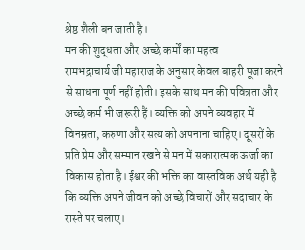श्रेष्ठ शैली बन जाती है।
मन की शुद्धता और अच्छे कर्मों का महत्व
रामभद्राचार्य जी महाराज के अनुसार केवल बाहरी पूजा करने से साधना पूर्ण नहीं होती। इसके साथ मन की पवित्रता और अच्छे कर्म भी जरूरी हैं। व्यक्ति को अपने व्यवहार में विनम्रता, करुणा और सत्य को अपनाना चाहिए। दूसरों के प्रति प्रेम और सम्मान रखने से मन में सकारात्मक ऊर्जा का विकास होता है। ईश्वर की भक्ति का वास्तविक अर्थ यही है कि व्यक्ति अपने जीवन को अच्छे विचारों और सदाचार के रास्ते पर चलाए।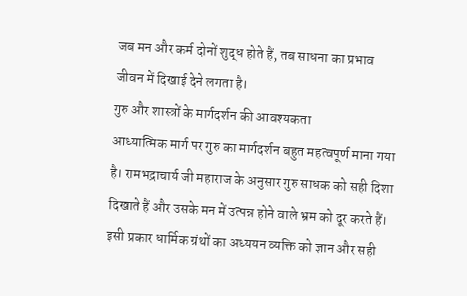जब मन और कर्म दोनों शुद्ध होते हैं, तब साधना का प्रभाव जीवन में दिखाई देने लगता है।
गुरु और शास्त्रों के मार्गदर्शन की आवश्यकता
आध्यात्मिक मार्ग पर गुरु का मार्गदर्शन बहुत महत्वपूर्ण माना गया है। रामभद्राचार्य जी महाराज के अनुसार गुरु साधक को सही दिशा दिखाते हैं और उसके मन में उत्पन्न होने वाले भ्रम को दूर करते हैं। इसी प्रकार धार्मिक ग्रंथों का अध्ययन व्यक्ति को ज्ञान और सही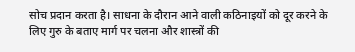सोच प्रदान करता है। साधना के दौरान आने वाली कठिनाइयों को दूर करने के लिए गुरु के बताए मार्ग पर चलना और शास्त्रों की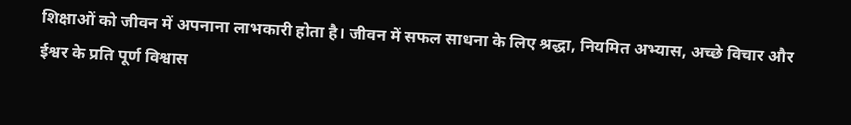शिक्षाओं को जीवन में अपनाना लाभकारी होता है। जीवन में सफल साधना के लिए श्रद्धा, नियमित अभ्यास, अच्छे विचार और ईश्वर के प्रति पूर्ण विश्वास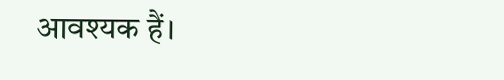आवश्यक हैं।